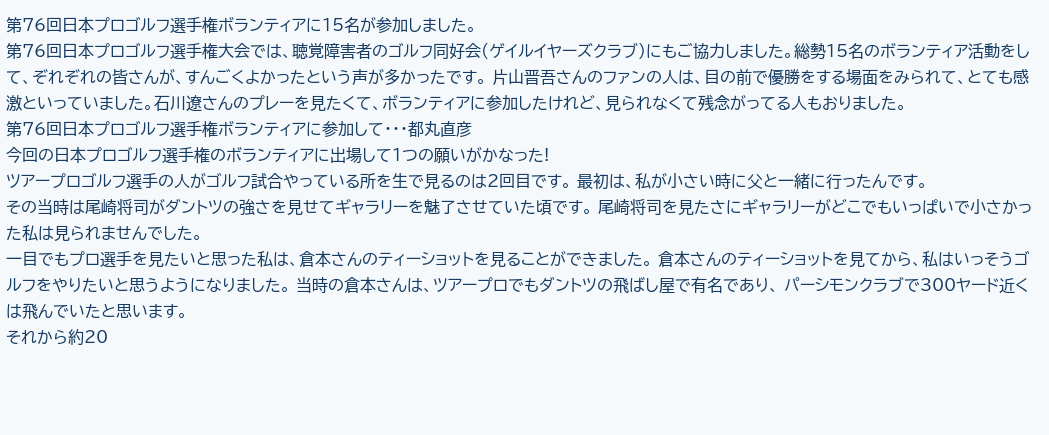第76回日本プロゴルフ選手権ボランティアに15名が参加しました。
第76回日本プロゴルフ選手権大会では、聴覚障害者のゴルフ同好会(ゲイルイヤーズクラブ)にもご協力しました。総勢15名のボランティア活動をして、ぞれぞれの皆さんが、すんごくよかったという声が多かったです。 片山晋吾さんのファンの人は、目の前で優勝をする場面をみられて、とても感激といっていました。石川遼さんのプレーを見たくて、ボランティアに参加したけれど、見られなくて残念がってる人もおりました。
第76回日本プロゴルフ選手権ボランティアに参加して・・・都丸直彦
今回の日本プロゴルフ選手権のボランティアに出場して1つの願いがかなった!
ツアープロゴルフ選手の人がゴルフ試合やっている所を生で見るのは2回目です。 最初は、私が小さい時に父と一緒に行ったんです。
その当時は尾崎将司がダントツの強さを見せてギャラリーを魅了させていた頃です。 尾崎将司を見たさにギャラリーがどこでもいっぱいで小さかった私は見られませんでした。
一目でもプロ選手を見たいと思った私は、倉本さんのティーショットを見ることができました。 倉本さんのティーショットを見てから、私はいっそうゴルフをやりたいと思うようになりました。 当時の倉本さんは、ツアープロでもダントツの飛ばし屋で有名であり、 パーシモンクラブで300ヤード近くは飛んでいたと思います。
それから約20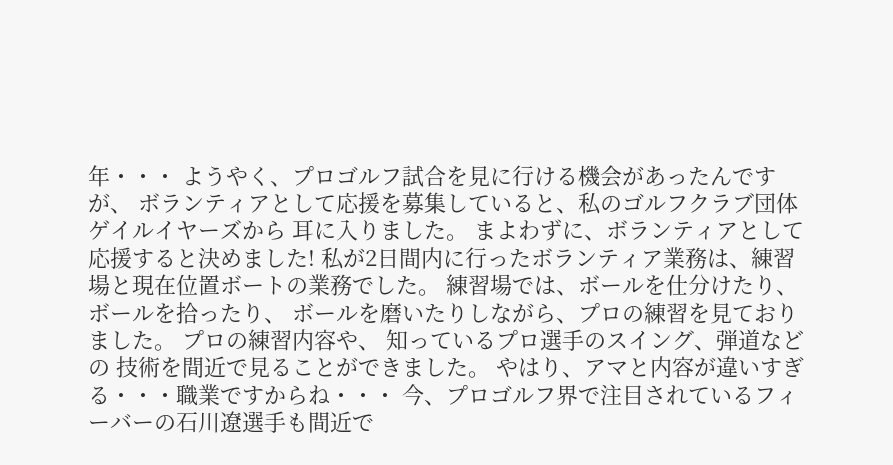年・・・ ようやく、プロゴルフ試合を見に行ける機会があったんですが、 ボランティアとして応援を募集していると、私のゴルフクラブ団体ゲイルイヤーズから 耳に入りました。 まよわずに、ボランティアとして応援すると決めました! 私が2日間内に行ったボランティア業務は、練習場と現在位置ボートの業務でした。 練習場では、ボールを仕分けたり、ボールを拾ったり、 ボールを磨いたりしながら、プロの練習を見ておりました。 プロの練習内容や、 知っているプロ選手のスイング、弾道などの 技術を間近で見ることができました。 やはり、アマと内容が違いすぎる・・・職業ですからね・・・ 今、プロゴルフ界で注目されているフィーバーの石川遼選手も間近で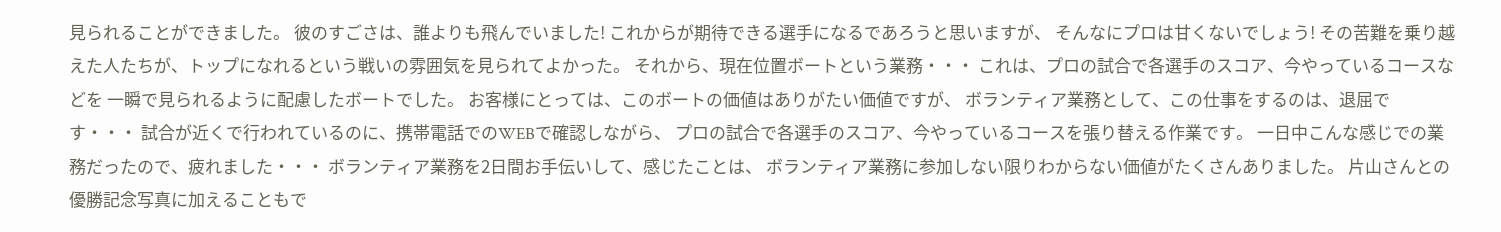見られることができました。 彼のすごさは、誰よりも飛んでいました! これからが期待できる選手になるであろうと思いますが、 そんなにプロは甘くないでしょう! その苦難を乗り越えた人たちが、トップになれるという戦いの雰囲気を見られてよかった。 それから、現在位置ボートという業務・・・ これは、プロの試合で各選手のスコア、今やっているコースなどを 一瞬で見られるように配慮したボートでした。 お客様にとっては、このボートの価値はありがたい価値ですが、 ボランティア業務として、この仕事をするのは、退屈です・・・ 試合が近くで行われているのに、携帯電話でのWEBで確認しながら、 プロの試合で各選手のスコア、今やっているコースを張り替える作業です。 一日中こんな感じでの業務だったので、疲れました・・・ ボランティア業務を2日間お手伝いして、感じたことは、 ボランティア業務に参加しない限りわからない価値がたくさんありました。 片山さんとの優勝記念写真に加えることもで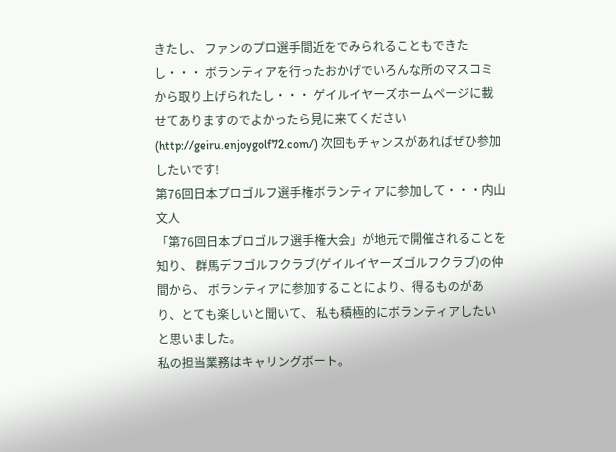きたし、 ファンのプロ選手間近をでみられることもできたし・・・ ボランティアを行ったおかげでいろんな所のマスコミから取り上げられたし・・・ ゲイルイヤーズホームページに載せてありますのでよかったら見に来てください (http://geiru.enjoygolf72.com/) 次回もチャンスがあればぜひ参加したいです!
第76回日本プロゴルフ選手権ボランティアに参加して・・・内山文人
「第76回日本プロゴルフ選手権大会」が地元で開催されることを知り、 群馬デフゴルフクラブ(ゲイルイヤーズゴルフクラブ)の仲間から、 ボランティアに参加することにより、得るものがあり、とても楽しいと聞いて、 私も積極的にボランティアしたいと思いました。
私の担当業務はキャリングボート。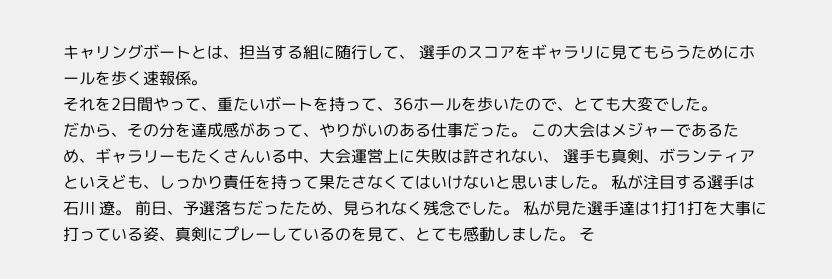キャリングボートとは、担当する組に随行して、 選手のスコアをギャラリに見てもらうためにホールを歩く速報係。
それを2日間やって、重たいボートを持って、36ホールを歩いたので、とても大変でした。
だから、その分を達成感があって、やりがいのある仕事だった。 この大会はメジャーであるため、ギャラリーもたくさんいる中、大会運営上に失敗は許されない、 選手も真剣、ボランティアといえども、しっかり責任を持って果たさなくてはいけないと思いました。 私が注目する選手は石川 遼。 前日、予選落ちだったため、見られなく残念でした。 私が見た選手達は1打1打を大事に打っている姿、真剣にプレーしているのを見て、とても感動しました。 そ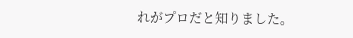れがプロだと知りました。